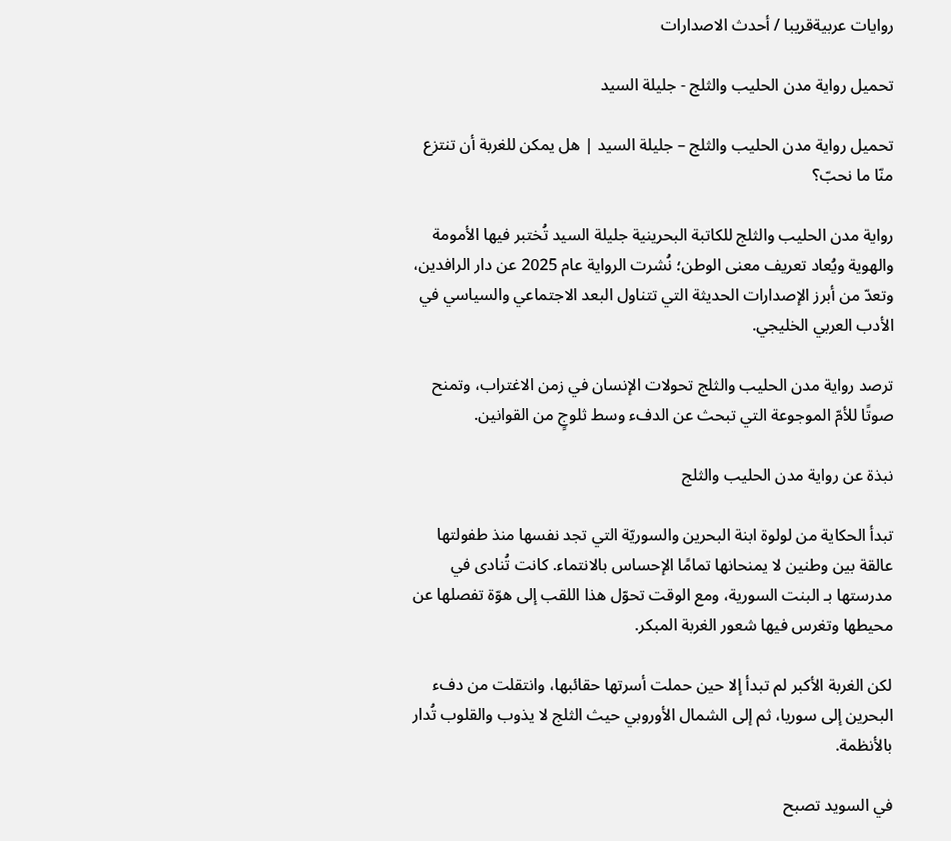روايات عربيةقريبا / أحدث الاصدارات

تحميل رواية مدن الحليب والثلج - جليلة السيد

تحميل رواية مدن الحليب والثلج – جليلة السيد | هل يمكن للغربة أن تنتزع منّا ما نحبّ؟

رواية مدن الحليب والثلج للكاتبة البحرينية جليلة السيد تُختبر فيها الأمومة والهوية ويُعاد تعريف معنى الوطن؛ نُشرت الرواية عام 2025 عن دار الرافدين، وتعدّ من أبرز الإصدارات الحديثة التي تتناول البعد الاجتماعي والسياسي في الأدب العربي الخليجي.

ترصد رواية مدن الحليب والثلج تحولات الإنسان في زمن الاغتراب، وتمنح صوتًا للأمّ الموجوعة التي تبحث عن الدفء وسط ثلوجٍ من القوانين.

نبذة عن رواية مدن الحليب والثلج

تبدأ الحكاية من لولوة ابنة البحرين والسوريّة التي تجد نفسها منذ طفولتها عالقة بين وطنين لا يمنحانها تمامًا الإحساس بالانتماء. كانت تُنادى في مدرستها بـ البنت السورية، ومع الوقت تحوّل هذا اللقب إلى هوّة تفصلها عن محيطها وتغرس فيها شعور الغربة المبكر.

لكن الغربة الأكبر لم تبدأ إلا حين حملت أسرتها حقائبها، وانتقلت من دفء البحرين إلى سوريا، ثم إلى الشمال الأوروبي حيث الثلج لا يذوب والقلوب تُدار بالأنظمة.

في السويد تصبح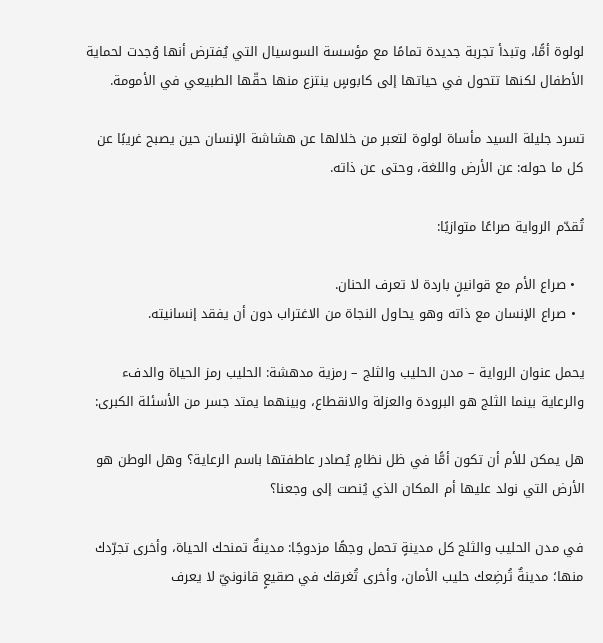لولوة أمًّا، وتبدأ تجربة جديدة تمامًا مع مؤسسة السوسيال التي يُفترض أنها وُجدت لحماية الأطفال لكنها تتحول في حياتها إلى كابوسٍ ينتزع منها حقّها الطبيعي في الأمومة.

تسرد جليلة السيد مأساة لولوة لتعبر من خلالها عن هشاشة الإنسان حين يصبح غريبًا عن كل ما حوله: عن الأرض واللغة، وحتى عن ذاته.

تُقدّم الرواية صراعًا متوازيًا:

  • صراع الأم مع قوانينٍ باردة لا تعرف الحنان.
  • صراع الإنسان مع ذاته وهو يحاول النجاة من الاغتراب دون أن يفقد إنسانيته.

يحمل عنوان الرواية – مدن الحليب والثلج – رمزية مدهشة: الحليب رمز الحياة والدفء والرعاية بينما الثلج هو البرودة والعزلة والانقطاع، وبينهما يمتد جسر من الأسئلة الكبرى:

هل يمكن للأم أن تكون أمًّا في ظل نظامٍ يُصادر عاطفتها باسم الرعاية؟ وهل الوطن هو الأرض التي نولد عليها أم المكان الذي يُنصت إلى وجعنا؟

في مدن الحليب والثلج كل مدينةٍ تحمل وجهًا مزدوجًا: مدينةٌ تمنحك الحياة، وأخرى تجرّدك منها؛ مدينةٌ تُرضِعك حليب الأمان، وأخرى تُغرقك في صقيعٍ قانونيّ لا يعرف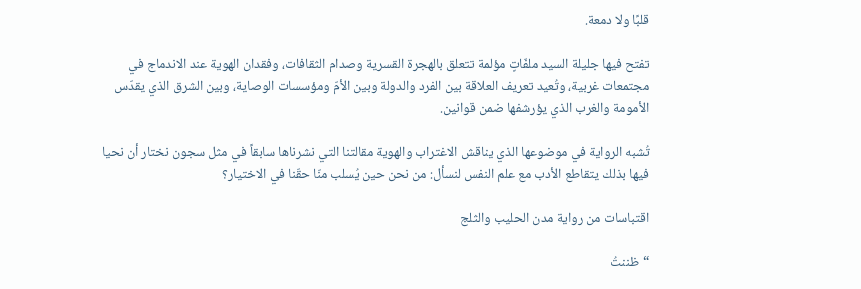قلبًا ولا دمعة.

تفتح فيها جليلة السيد ملفّاتٍ مؤلمة تتعلق بالهجرة القسرية وصدام الثقافات، وفقدان الهوية عند الاندماج في مجتمعات غربية، وتُعيد تعريف العلاقة بين الفرد والدولة وبين الأمّ ومؤسسات الوصاية، وبين الشرق الذي يقدّس الأمومة والغرب الذي يؤرشفها ضمن قوانين.

تُشبه الرواية في موضوعها الذي يناقش الاغتراب والهوية مقالتنا التي نشرناها سابقاً في مثل سجون نختار أن نحيا فيها بذلك يتقاطع الأدب مع علم النفس لنسأل: من نحن حين يُسلب منّا حقّنا في الاختيار؟

اقتباسات من رواية مدن الحليب والثلج

“ظننتُ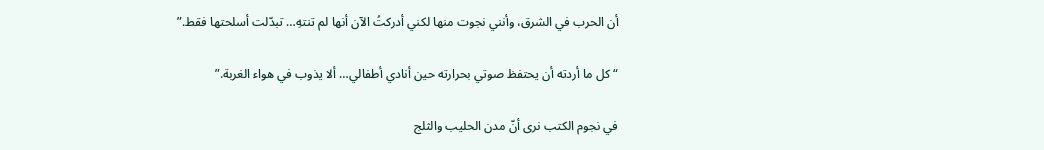أن الحرب في الشرق، وأنني نجوت منها لكني أدركتُ الآن أنها لم تنتهِ… تبدّلت أسلحتها فقط.”

“كل ما أردته أن يحتفظ صوتي بحرارته حين أنادي أطفالي… ألا يذوب في هواء الغربة.”

في نجوم الكتب نرى أنّ مدن الحليب والثلج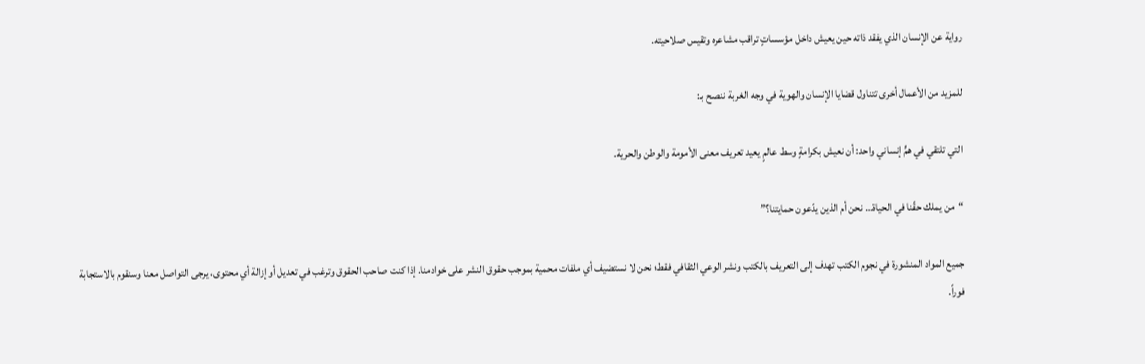رواية عن الإنسان الذي يفقد ذاته حين يعيش داخل مؤسساتٍ تراقب مشاعره وتقيس صلاحيته.

للمزيد من الأعمال أخرى تتناول قضايا الإنسان والهوية في وجه الغربة ننصح بـ:

التي تلتقي في همٍّ إنساني واحد: أن نعيش بكرامةٍ وسط عالمٍ يعيد تعريف معنى الأمومة والوطن والحرية.

“من يملك حقّنا في الحياة… نحن أم الذين يدّعون حمايتنا؟”

جميع المواد المنشورة في نجوم الكتب تهدف إلى التعريف بالكتب ونشر الوعي الثقافي فقط؛ نحن لا نستضيف أي ملفات محمية بموجب حقوق النشر على خوادمنا. إذا كنت صاحب الحقوق وترغب في تعديل أو إزالة أي محتوى، يرجى التواصل معنا وسنقوم بالاستجابة فوراً.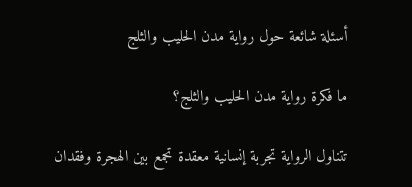أسئلة شائعة حول رواية مدن الحليب والثلج

ما فكرة رواية مدن الحليب والثلج؟

تتناول الرواية تجربة إنسانية معقدة تجمع بين الهجرة وفقدان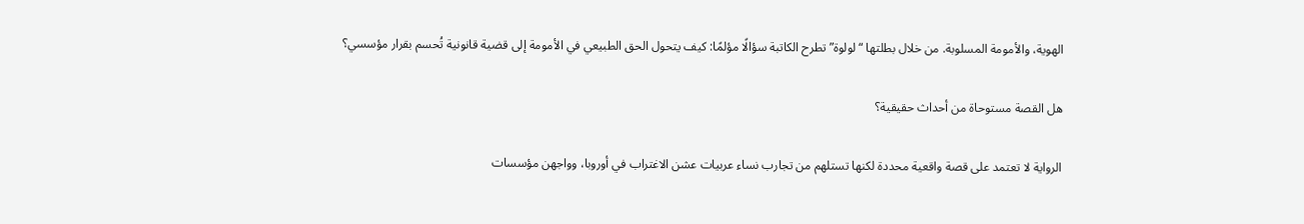الهوية، والأمومة المسلوبة. من خلال بطلتها “لولوة” تطرح الكاتبة سؤالًا مؤلمًا: كيف يتحول الحق الطبيعي في الأمومة إلى قضية قانونية تُحسم بقرار مؤسسي؟

هل القصة مستوحاة من أحداث حقيقية؟

الرواية لا تعتمد على قصة واقعية محددة لكنها تستلهم من تجارب نساء عربيات عشن الاغتراب في أوروبا، وواجهن مؤسسات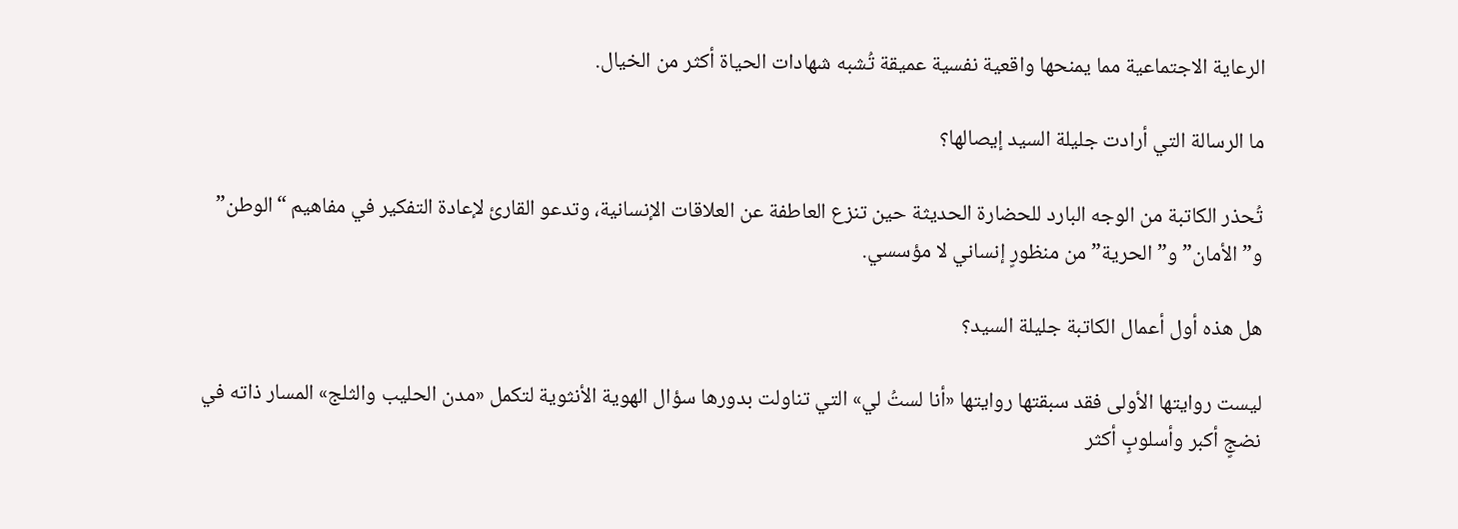الرعاية الاجتماعية مما يمنحها واقعية نفسية عميقة تُشبه شهادات الحياة أكثر من الخيال.

ما الرسالة التي أرادت جليلة السيد إيصالها؟

تُحذر الكاتبة من الوجه البارد للحضارة الحديثة حين تنزع العاطفة عن العلاقات الإنسانية، وتدعو القارئ لإعادة التفكير في مفاهيم “الوطن” و”الأمان” و”الحرية” من منظورٍ إنساني لا مؤسسي.

هل هذه أول أعمال الكاتبة جليلة السيد؟

ليست روايتها الأولى فقد سبقتها روايتها «أنا لستُ لي» التي تناولت بدورها سؤال الهوية الأنثوية لتكمل «مدن الحليب والثلج» المسار ذاته في نضجٍ أكبر وأسلوبٍ أكثر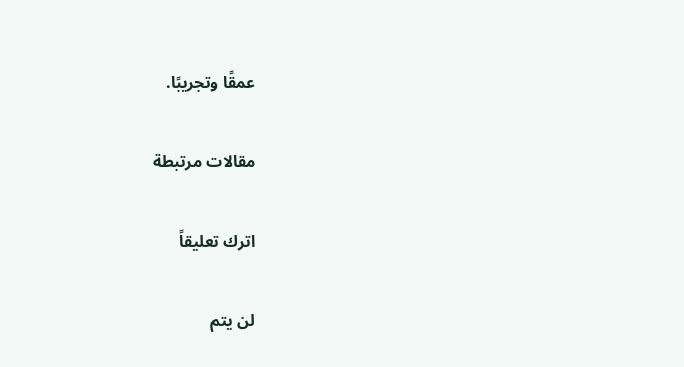عمقًا وتجريبًا.

مقالات مرتبطة

اترك تعليقاً

لن يتم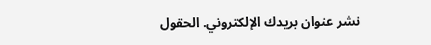نشر عنوان بريدك الإلكتروني. الحقول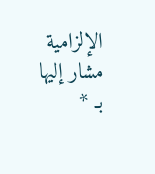الإلزامية مشار إليها بـ *